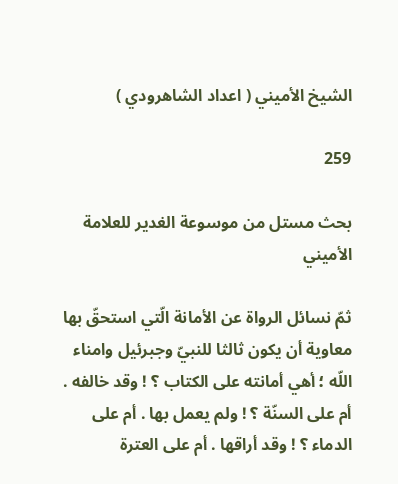الشيخ الأميني ( اعداد الشاهرودي )

259

بحث مستل من موسوعة الغدير للعلامة الأميني

ثمّ نسائل الرواة عن الأمانة الّتي استحقّ بها معاوية أن يكون ثالثا للنبيّ وجبرئيل وامناء اللّه ؛ أهي أمانته على الكتاب ؟ ! وقد خالفه . أم على السنّة ؟ ! ولم يعمل بها . أم على الدماء ؟ ! وقد أراقها . أم على العترة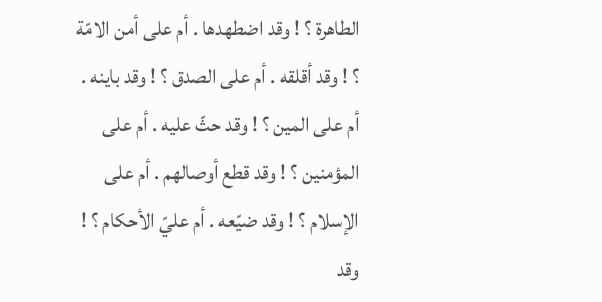الطاهرة ؟ ! وقد اضطهدها . أم على أمن الامّة ؟ ! وقد أقلقه . أم على الصدق ؟ ! وقد باينه . أم على المين ؟ ! وقد حثّ عليه . أم على المؤمنين ؟ ! وقد قطع أوصالهم . أم على الإسلام ؟ ! وقد ضيّعه . أم عليّ الأحكام ؟ ! وقد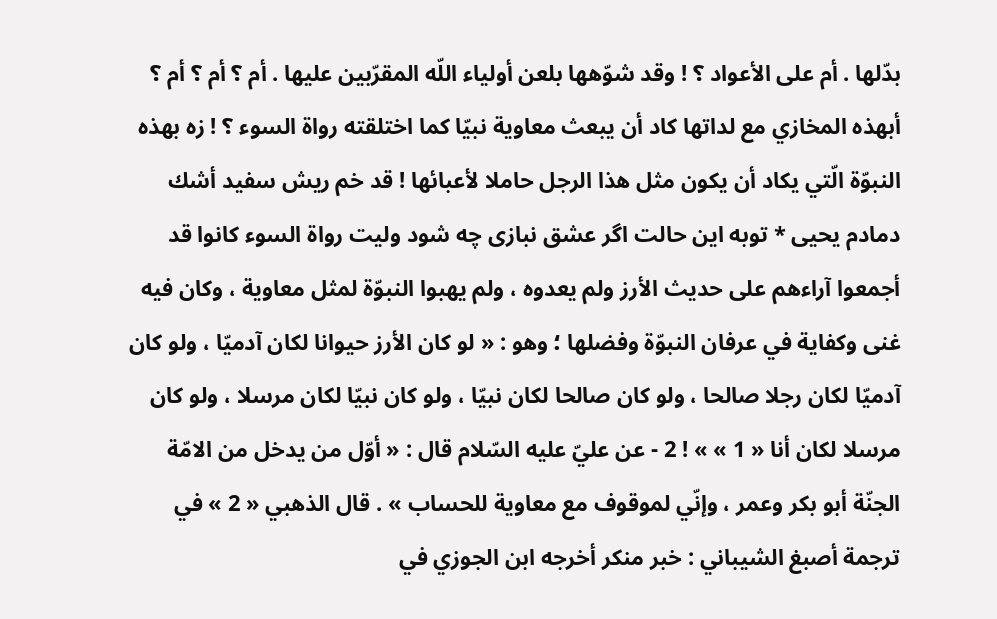بدّلها . أم على الأعواد ؟ ! وقد شوّهها بلعن أولياء اللّه المقرّبين عليها . أم ؟ أم ؟ أم ؟ أبهذه المخازي مع لداتها كاد أن يبعث معاوية نبيّا كما اختلقته رواة السوء ؟ ! زه بهذه النبوّة الّتي يكاد أن يكون مثل هذا الرجل حاملا لأعبائها ! قد خم ريش سفيد أشك دمادم يحيى * توبه اين حالت اگر عشق نبازى چه شود وليت رواة السوء كانوا قد أجمعوا آراءهم على حديث الأرز ولم يعدوه ، ولم يهبوا النبوّة لمثل معاوية ، وكان فيه غنى وكفاية في عرفان النبوّة وفضلها ؛ وهو : « لو كان الأرز حيوانا لكان آدميّا ، ولو كان آدميّا لكان رجلا صالحا ، ولو كان صالحا لكان نبيّا ، ولو كان نبيّا لكان مرسلا ، ولو كان مرسلا لكان أنا « 1 » » ! 2 - عن عليّ عليه السّلام قال : « أوّل من يدخل من الامّة الجنّة أبو بكر وعمر ، وإنّي لموقوف مع معاوية للحساب » . قال الذهبي « 2 » في ترجمة أصبغ الشيباني : خبر منكر أخرجه ابن الجوزي في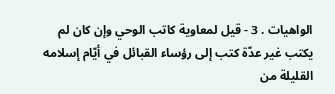الواهيات . 3 - قيل لمعاوية كاتب الوحي وإن كان لم يكتب غير عدّة كتب إلى رؤساء القبائل في أيّام إسلامه القليلة من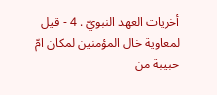أخريات العهد النبويّ . 4 - قيل لمعاوية خال المؤمنين لمكان امّ حبيبة من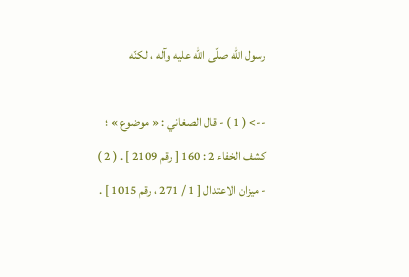رسول اللّه صلّى اللّه عليه وآله ، لكنّه

--> ( 1 ) - قال الصغاني : « موضوع » ؛ كشف الخفاء 2 : 160 [ رقم 2109 ] . ( 2 ) - ميزان الاعتدال [ 1 / 271 ، رقم 1015 ] .